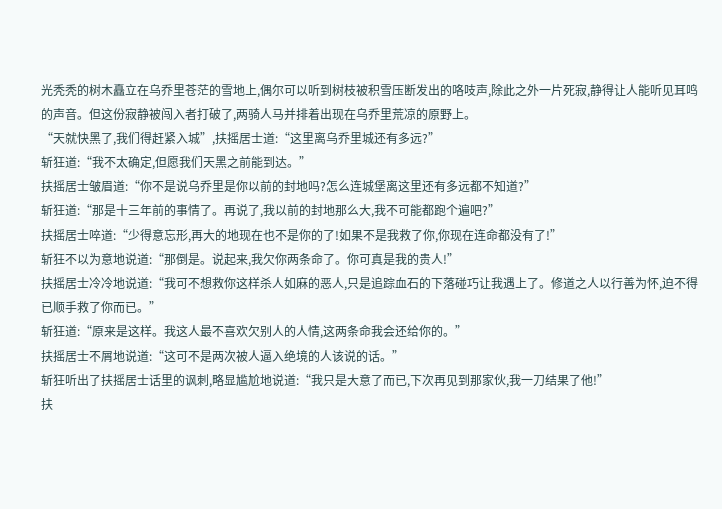光秃秃的树木矗立在乌乔里苍茫的雪地上,偶尔可以听到树枝被积雪压断发出的咯吱声,除此之外一片死寂,静得让人能听见耳鸣的声音。但这份寂静被闯入者打破了,两骑人马并排着出现在乌乔里荒凉的原野上。
“天就快黑了,我们得赶紧入城”,扶摇居士道:“这里离乌乔里城还有多远?”
斩狂道:“我不太确定,但愿我们天黑之前能到达。”
扶摇居士皱眉道:“你不是说乌乔里是你以前的封地吗?怎么连城堡离这里还有多远都不知道?”
斩狂道:“那是十三年前的事情了。再说了,我以前的封地那么大,我不可能都跑个遍吧?”
扶摇居士啐道:“少得意忘形,再大的地现在也不是你的了!如果不是我救了你,你现在连命都没有了!”
斩狂不以为意地说道:“那倒是。说起来,我欠你两条命了。你可真是我的贵人!”
扶摇居士冷冷地说道:“我可不想救你这样杀人如麻的恶人,只是追踪血石的下落碰巧让我遇上了。修道之人以行善为怀,迫不得已顺手救了你而已。”
斩狂道:“原来是这样。我这人最不喜欢欠别人的人情,这两条命我会还给你的。”
扶摇居士不屑地说道:“这可不是两次被人逼入绝境的人该说的话。”
斩狂听出了扶摇居士话里的讽刺,略显尴尬地说道:“我只是大意了而已,下次再见到那家伙,我一刀结果了他!”
扶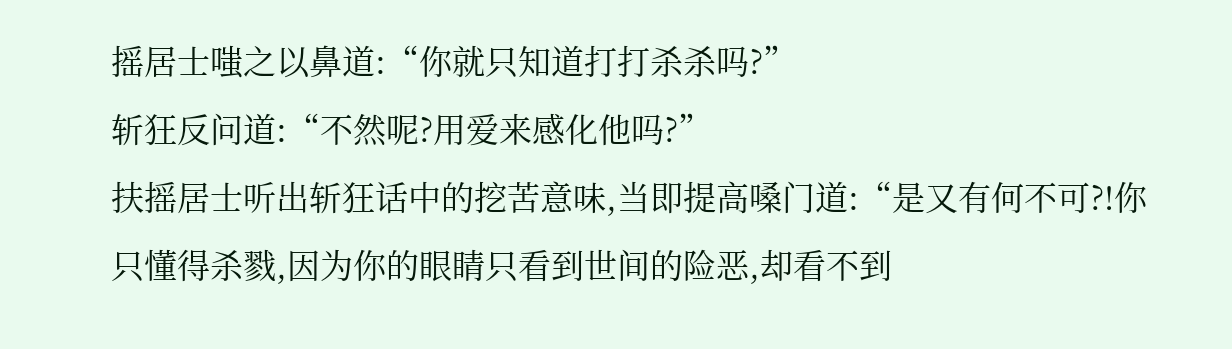摇居士嗤之以鼻道:“你就只知道打打杀杀吗?”
斩狂反问道:“不然呢?用爱来感化他吗?”
扶摇居士听出斩狂话中的挖苦意味,当即提高嗓门道:“是又有何不可?!你只懂得杀戮,因为你的眼睛只看到世间的险恶,却看不到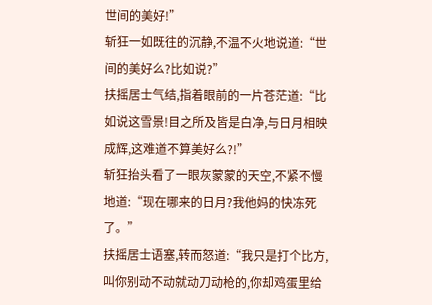世间的美好!”
斩狂一如既往的沉静,不温不火地说道:“世间的美好么?比如说?”
扶摇居士气结,指着眼前的一片苍茫道:“比如说这雪景!目之所及皆是白净,与日月相映成辉,这难道不算美好么?!”
斩狂抬头看了一眼灰蒙蒙的天空,不紧不慢地道:“现在哪来的日月?我他妈的快冻死了。”
扶摇居士语塞,转而怒道:“我只是打个比方,叫你别动不动就动刀动枪的,你却鸡蛋里给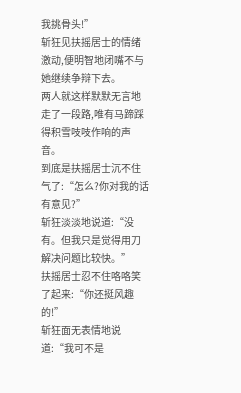我挑骨头!”
斩狂见扶摇居士的情绪激动,便明智地闭嘴不与她继续争辩下去。
两人就这样默默无言地走了一段路,唯有马蹄踩得积雪吱吱作响的声音。
到底是扶摇居士沉不住气了:“怎么?你对我的话有意见?”
斩狂淡淡地说道:“没有。但我只是觉得用刀解决问题比较快。”
扶摇居士忍不住咯咯笑了起来:“你还挺风趣的!”
斩狂面无表情地说道:“我可不是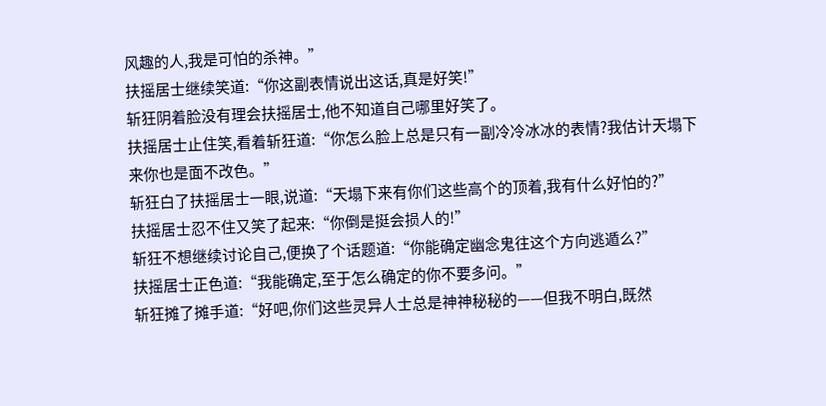风趣的人,我是可怕的杀神。”
扶摇居士继续笑道:“你这副表情说出这话,真是好笑!”
斩狂阴着脸没有理会扶摇居士,他不知道自己哪里好笑了。
扶摇居士止住笑,看着斩狂道:“你怎么脸上总是只有一副冷冷冰冰的表情?我估计天塌下来你也是面不改色。”
斩狂白了扶摇居士一眼,说道:“天塌下来有你们这些高个的顶着,我有什么好怕的?”
扶摇居士忍不住又笑了起来:“你倒是挺会损人的!”
斩狂不想继续讨论自己,便换了个话题道:“你能确定幽念鬼往这个方向逃遁么?”
扶摇居士正色道:“我能确定,至于怎么确定的你不要多问。”
斩狂摊了摊手道:“好吧,你们这些灵异人士总是神神秘秘的——但我不明白,既然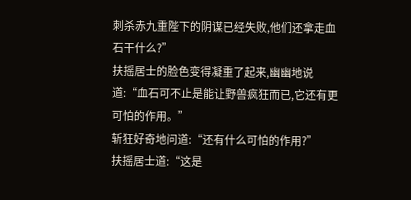刺杀赤九重陛下的阴谋已经失败,他们还拿走血石干什么?”
扶摇居士的脸色变得凝重了起来,幽幽地说道:“血石可不止是能让野兽疯狂而已,它还有更可怕的作用。”
斩狂好奇地问道:“还有什么可怕的作用?”
扶摇居士道:“这是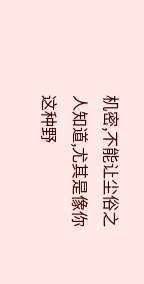机密,不能让尘俗之人知道,尤其是像你这种野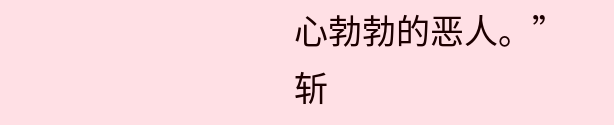心勃勃的恶人。”
斩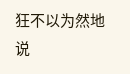狂不以为然地说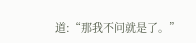道:“那我不问就是了。”